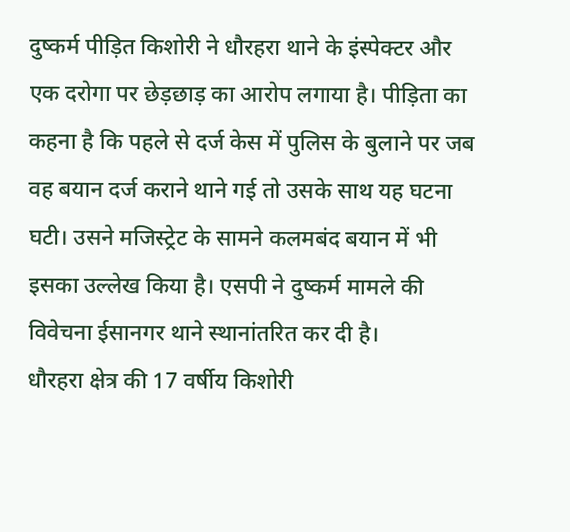दुष्कर्म पीड़ित किशोरी ने धौरहरा थाने के इंस्पेक्टर और एक दरोगा पर छेड़छाड़ का आरोप लगाया है। पीड़िता का कहना है कि पहले से दर्ज केस में पुलिस के बुलाने पर जब वह बयान दर्ज कराने थाने गई तो उसके साथ यह घटना घटी। उसने मजिस्ट्रेट के सामने कलमबंद बयान में भी इसका उल्लेख किया है। एसपी ने दुष्कर्म मामले की विवेचना ईसानगर थाने स्थानांतरित कर दी है।
धौरहरा क्षेत्र की 17 वर्षीय किशोरी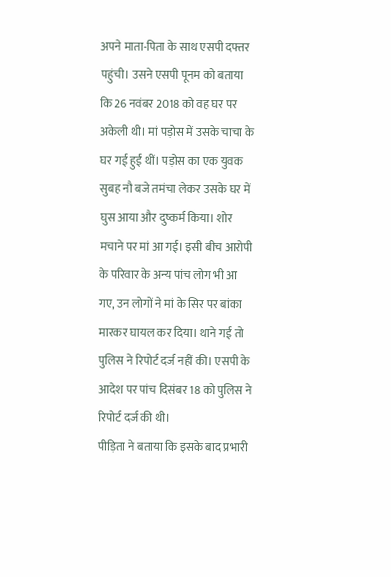अपने माता-पिता के साथ एसपी दफ्तर पहुंची। उसने एसपी पूनम को बताया कि 26 नवंबर 2018 को वह घर पर अकेली थी। मां पड़ोस में उसके चाचा के घर गई हुईं थीं। पड़ोस का एक युवक सुबह नौ बजे तमंचा लेकर उसके घर में घुस आया और दुष्कर्म किया। शोर मचाने पर मां आ गई। इसी बीच आरोपी के परिवार के अन्य पांच लोग भी आ गए, उन लोगों ने मां के सिर पर बांका मारकर घायल कर दिया। थाने गई तो पुलिस ने रिपोर्ट दर्ज नहीं की। एसपी के आदेश पर पांच दिसंबर 18 को पुलिस ने रिपोर्ट दर्ज की थी।
पीड़िता ने बताया कि इसके बाद प्रभारी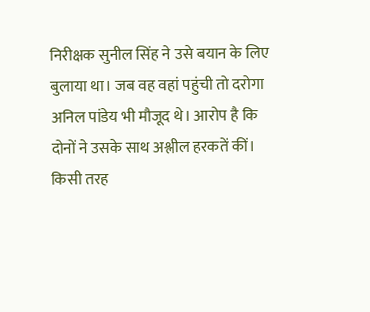निरीक्षक सुनील सिंह ने उसे बयान के लिए बुलाया था। जब वह वहां पहुंची तो दरोगा अनिल पांडेय भी मौजूद थे। आरोप है कि दोनों ने उसके साथ अश्लील हरकतें कीं। किसी तरह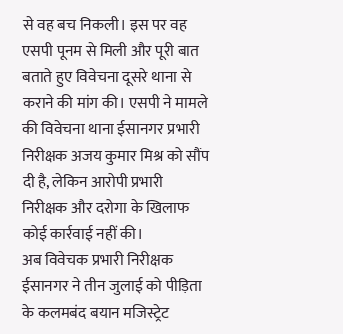से वह बच निकली। इस पर वह एसपी पूनम से मिली और पूरी बात बताते हुए विवेचना दूसरे थाना से कराने की मांग की। एसपी ने मामले की विवेचना थाना ईसानगर प्रभारी निरीक्षक अजय कुमार मिश्र को सौंप दी है, लेकिन आरोपी प्रभारी निरीक्षक और दरोगा के खिलाफ कोई कार्रवाई नहीं की।
अब विवेचक प्रभारी निरीक्षक ईसानगर ने तीन जुलाई को पीड़िता के कलमबंद बयान मजिस्ट्रेट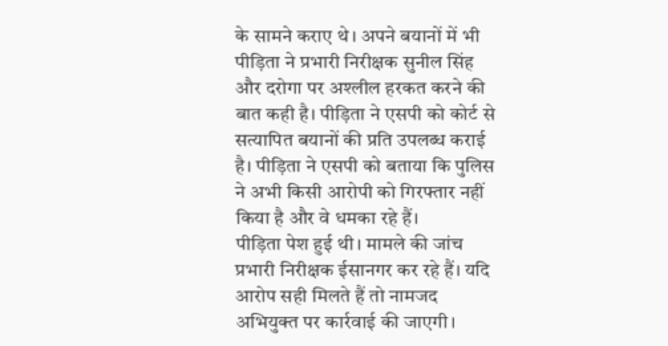के सामने कराए थे। अपने बयानों में भी पीड़िता ने प्रभारी निरीक्षक सुनील सिंह और दरोगा पर अश्लील हरकत करने की बात कही है। पीड़िता ने एसपी को कोर्ट से सत्यापित बयानों की प्रति उपलब्ध कराई है। पीड़िता ने एसपी को बताया कि पुलिस ने अभी किसी आरोपी को गिरफ्तार नहीं किया है और वे धमका रहे हैं।
पीड़िता पेश हुई थी। मामले की जांच प्रभारी निरीक्षक ईसानगर कर रहे हैं। यदि आरोप सही मिलते हैं तो नामजद अभियुक्त पर कार्रवाई की जाएगी।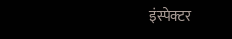इंस्पेक्टर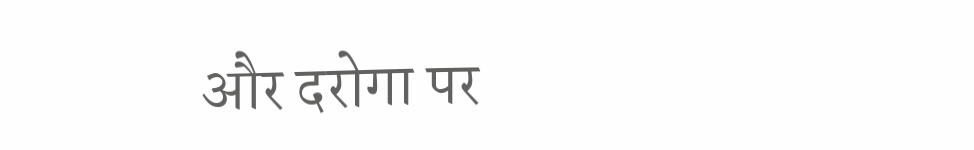और दरोगा पर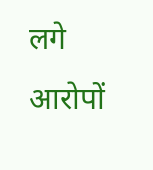लगे आरोपों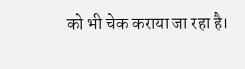को भी चेक कराया जा रहा है।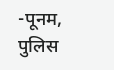-पूनम, पुलिस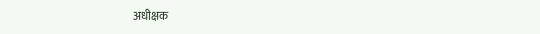अधीक्षक